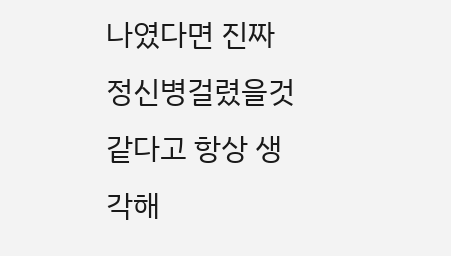나였다면 진짜 정신병걸렸을것 같다고 항상 생각해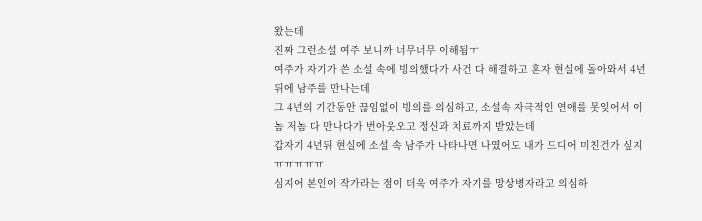왔는데
진짜 그런소설 여주 보니까 너무너무 이해됨ㅜ
여주가 자기가 쓴 소설 속에 빙의했다가 사건 다 해결하고 혼자 현실에 돌아와서 4년뒤에 남주를 만나는데
그 4년의 기간동안 끊임없이 빙의를 의심하고, 소설속 자극적인 연애를 못잊어서 이놈 저놈 다 만나다가 번아웃오고 정신과 치료까지 받았는데
갑자기 4년뒤 현실에 소설 속 남주가 나타나면 나였어도 내가 드디어 미친건가 싶지ㅠㅠㅠㅠㅠ
심지어 본인이 작가라는 점이 더욱 여주가 자기를 망상병자라고 의심하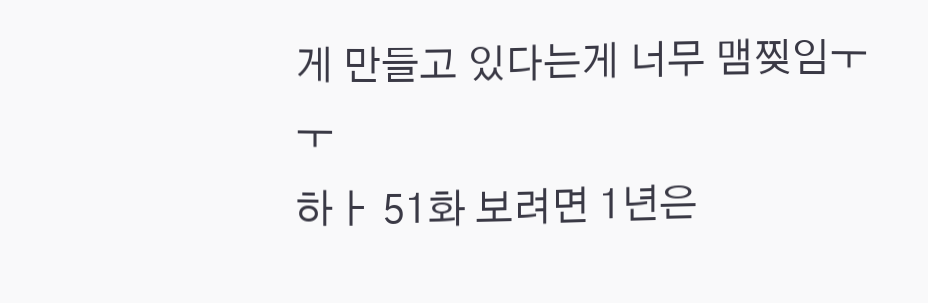게 만들고 있다는게 너무 맴찢임ㅜㅜ
하ㅏ 51화 보려면 1년은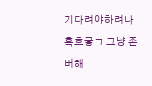기다려야하려나 흑흐긓ㄱ 그냥 존버해